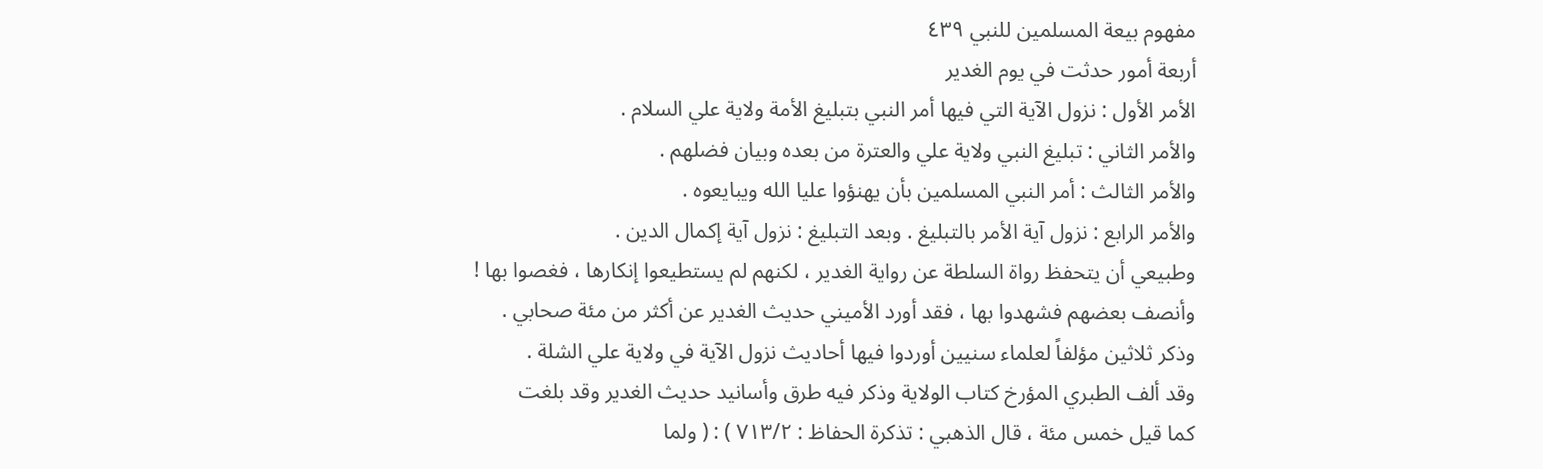مفهوم بيعة المسلمين للنبي ٤٣٩
أربعة أمور حدثت في يوم الغدير
الأمر الأول : نزول الآية التي فيها أمر النبي بتبليغ الأمة ولاية علي السلام .
والأمر الثاني : تبليغ النبي ولاية علي والعترة من بعده وبيان فضلهم .
والأمر الثالث : أمر النبي المسلمين بأن يهنؤوا عليا الله ويبايعوه .
والأمر الرابع : نزول آية الأمر بالتبليغ . وبعد التبليغ : نزول آية إكمال الدين .
وطبيعي أن يتحفظ رواة السلطة عن رواية الغدير ، لكنهم لم يستطيعوا إنكارها ، فغصوا بها !
وأنصف بعضهم فشهدوا بها ، فقد أورد الأميني حديث الغدير عن أكثر من مئة صحابي .
وذكر ثلاثين مؤلفاً لعلماء سنيين أوردوا فيها أحاديث نزول الآية في ولاية علي الشلة .
وقد ألف الطبري المؤرخ كتاب الولاية وذكر فيه طرق وأسانيد حديث الغدير وقد بلغت
كما قيل خمس مئة ، قال الذهبي : تذكرة الحفاظ : ۷۱۳/۲ ) : ( ولما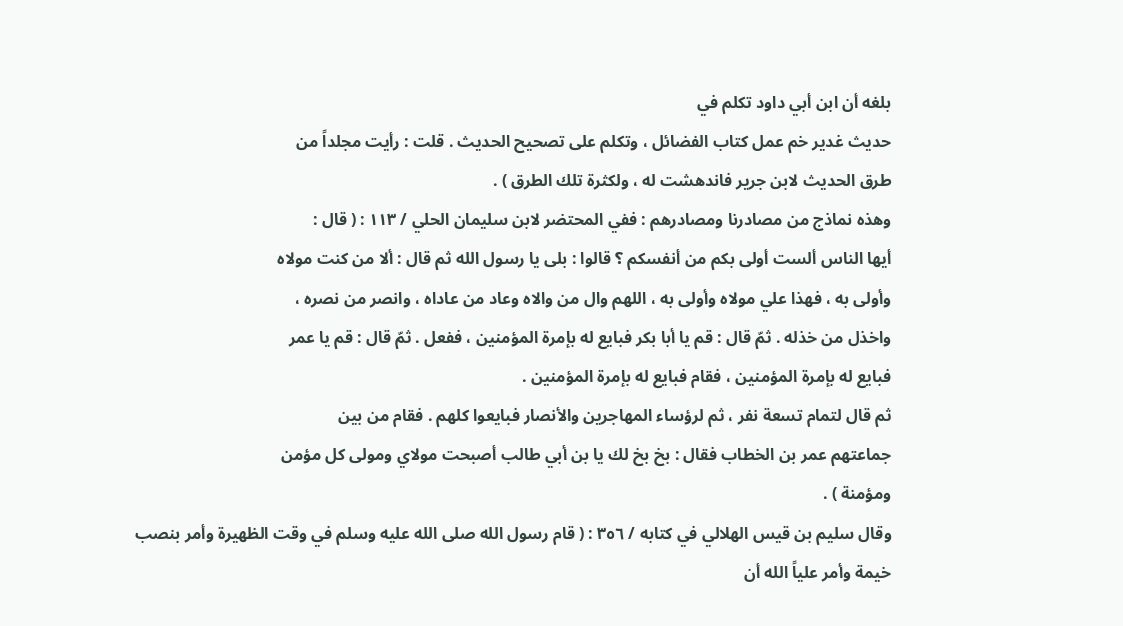بلغه أن ابن أبي داود تكلم في
حدیث غدير خم عمل كتاب الفضائل ، وتكلم على تصحيح الحديث . قلت : رأيت مجلداً من
طرق الحديث لابن جرير فاندهشت له ، ولكثرة تلك الطرق ) .
وهذه نماذج من مصادرنا ومصادرهم : ففي المحتضر لابن سليمان الحلي / ۱۱۳ : ( قال :
أيها الناس ألست أولى بكم من أنفسكم ؟ قالوا : بلى يا رسول الله ثم قال : ألا من كنت مولاه
وأولى به ، فهذا علي مولاه وأولى به ، اللهم وال من والاه وعاد من عاداه ، وانصر من نصره ،
واخذل من خذله . ثمّ قال : قم يا أبا بكر فبايع له بإمرة المؤمنين ، ففعل . ثمّ قال : قم يا عمر
فبايع له بإمرة المؤمنين ، فقام فبايع له بإمرة المؤمنين .
ثم قال لتمام تسعة نفر ، ثم لرؤساء المهاجرين والأنصار فبايعوا كلهم . فقام من بين
جماعتهم عمر بن الخطاب فقال : بخ بخ لك يا بن أبي طالب أصبحت مولاي ومولى كل مؤمن
ومؤمنة ) .
وقال سليم بن قيس الهلالي في كتابه / ٣٥٦ : ( قام رسول الله صلى الله عليه وسلم في وقت الظهيرة وأمر بنصب
خيمة وأمر علياً الله أن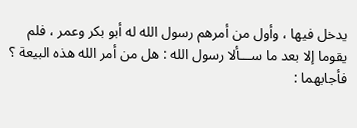يدخل فيها ، وأول من أمرهم رسول الله له أبو بكر وعمر ، فلم
يقوما إلا بعد ما ســـألا رسول الله : هل من أمر الله هذه البيعة ؟ فأجابهما :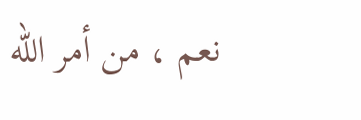نعم ، من أمر الله